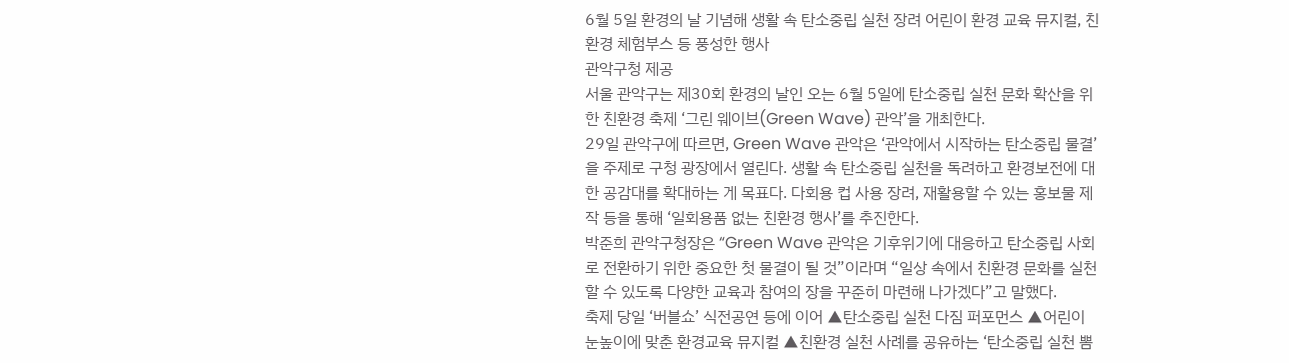6월 5일 환경의 날 기념해 생활 속 탄소중립 실천 장려 어린이 환경 교육 뮤지컬, 친환경 체험부스 등 풍성한 행사
관악구청 제공
서울 관악구는 제30회 환경의 날인 오는 6월 5일에 탄소중립 실천 문화 확산을 위한 친환경 축제 ‘그린 웨이브(Green Wave) 관악’을 개최한다.
29일 관악구에 따르면, Green Wave 관악은 ‘관악에서 시작하는 탄소중립 물결’을 주제로 구청 광장에서 열린다. 생활 속 탄소중립 실천을 독려하고 환경보전에 대한 공감대를 확대하는 게 목표다. 다회용 컵 사용 장려, 재활용할 수 있는 홍보물 제작 등을 통해 ‘일회용품 없는 친환경 행사’를 추진한다.
박준희 관악구청장은 “Green Wave 관악은 기후위기에 대응하고 탄소중립 사회로 전환하기 위한 중요한 첫 물결이 될 것”이라며 “일상 속에서 친환경 문화를 실천할 수 있도록 다양한 교육과 참여의 장을 꾸준히 마련해 나가겠다”고 말했다.
축제 당일 ‘버블쇼’ 식전공연 등에 이어 ▲탄소중립 실천 다짐 퍼포먼스 ▲어린이 눈높이에 맞춘 환경교육 뮤지컬 ▲친환경 실천 사례를 공유하는 ‘탄소중립 실천 뽐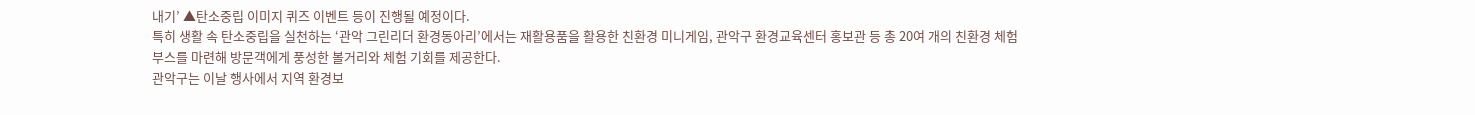내기’ ▲탄소중립 이미지 퀴즈 이벤트 등이 진행될 예정이다.
특히 생활 속 탄소중립을 실천하는 ‘관악 그린리더 환경동아리’에서는 재활용품을 활용한 친환경 미니게임, 관악구 환경교육센터 홍보관 등 총 20여 개의 친환경 체험부스를 마련해 방문객에게 풍성한 볼거리와 체험 기회를 제공한다.
관악구는 이날 행사에서 지역 환경보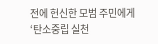전에 헌신한 모범 주민에게 ‘탄소중립 실천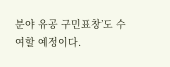분야 유공 구민표창’도 수여할 예정이다.